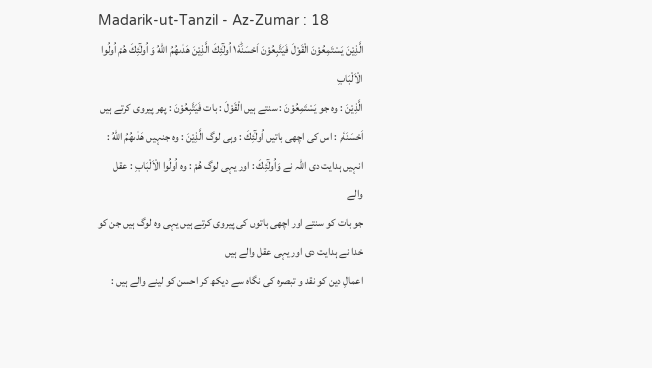Madarik-ut-Tanzil - Az-Zumar : 18
الَّذِیْنَ یَسْتَمِعُوْنَ الْقَوْلَ فَیَتَّبِعُوْنَ اَحْسَنَهٗ١ؕ اُولٰٓئِكَ الَّذِیْنَ هَدٰىهُمُ اللّٰهُ وَ اُولٰٓئِكَ هُمْ اُولُوا الْاَلْبَابِ
الَّذِيْنَ : وہ جو يَسْتَمِعُوْنَ : سنتے ہیں الْقَوْلَ : بات فَيَتَّبِعُوْنَ : پھر پیروی کرتے ہیں اَحْسَنَهٗ ۭ : اس کی اچھی باتیں اُولٰٓئِكَ : وہی لوگ الَّذِيْنَ : وہ جنہیں هَدٰىهُمُ اللّٰهُ : انہیں ہدایت دی اللہ نے وَاُولٰٓئِكَ : اور یہی لوگ هُمْ : وہ اُولُوا الْاَلْبَابِ : عقل والے
جو بات کو سنتے اور اچھی باتوں کی پیروی کرتے ہیں یہی وہ لوگ ہیں جن کو خدا نے ہدایت دی اور یہی عقل والے ہیں
اعمالِ دین کو نقد و تبصرہ کی نگاہ سے دیکھ کر احسن کو لینے والے ہیں :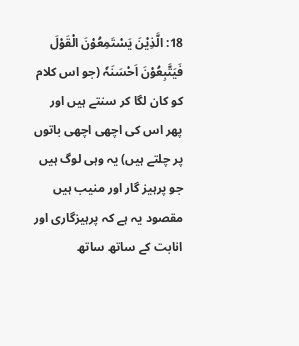18: الَّذِیْنَ یَسْتَمِعُوْنَ الْقَوْلَ فَیَتَّبِعُوْنَ اَحْسَنَہٗ (جو اس کلام کو کان لگا کر سنتے ہیں اور پھر اس کی اچھی اچھی باتوں پر چلتے ہیں) یہ وہی لوگ ہیں جو پرہیز گار اور منیب ہیں مقصود یہ ہے کہ پرہیزگاری اور انابت کے ساتھ ساتھ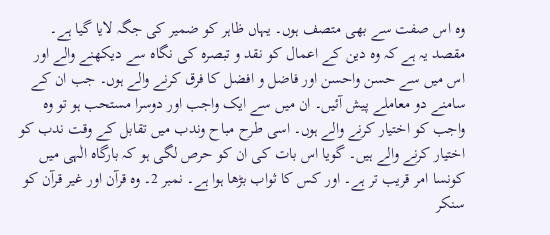وہ اس صفت سے بھی متصف ہوں۔ یہاں ظاہر کو ضمیر کی جگہ لایا گیا ہے۔ مقصد یہ ہے کہ وہ دین کے اعمال کو نقد و تبصرہ کی نگاہ سے دیکھنے والے اور اس میں سے حسن واحسن اور فاضل و افضل کا فرق کرنے والے ہوں۔ جب ان کے سامنے دو معاملے پیش آئیں۔ ان میں سے ایک واجب اور دوسرا مستحب ہو تو وہ واجب کو اختیار کرنے والے ہوں۔ اسی طرح مباح وندب میں تقابل کے وقت ندب کو اختیار کرنے والے ہیں۔ گویا اس بات کی ان کو حرص لگی ہو کہ بارگاہ الٰہی میں کونسا امر قریب تر ہے۔ اور کس کا ثواب بڑھا ہوا ہے۔ نمبر 2۔ وہ قرآن اور غیر قرآن کو سنکر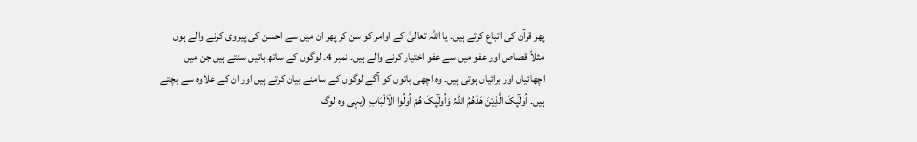پھر قرآن کی اتباع کرتے ہیں۔ یا اللہ تعالیٰ کے اوامر کو سن کر پھر ان میں سے احسن کی پیروی کرنے والے ہوں مثلاً قصاص اور عفو میں سے عفو اختیار کرنے والے ہیں۔ نمبر 4۔ لوگوں کے ساتھ باتیں سنتے ہیں جن میں اچھائیاں اور برائیاں ہوتی ہیں۔ وہ اچھی باتوں کو آگے لوگوں کے سامنے بیان کرتے ہیں اور ان کے علاوہ سے بچتے ہیں۔ اُولٰٓپکَ الَّذِیْنَ ھَدٰھُمُ اللّٰہُ وَاُولٰٓپکَ ھُمْ اُولُوا الْاَلْبَابِ (یہی وہ لوگ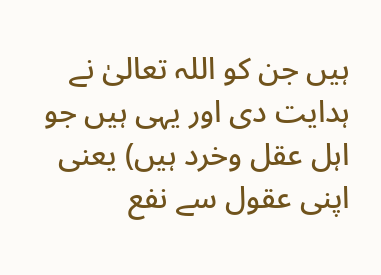ہیں جن کو اللہ تعالیٰ نے ہدایت دی اور یہی ہیں جو اہل عقل وخرد ہیں) یعنی اپنی عقول سے نفع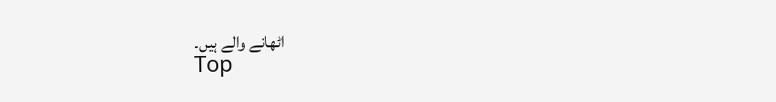اٹھانے والے ہیں۔
Top